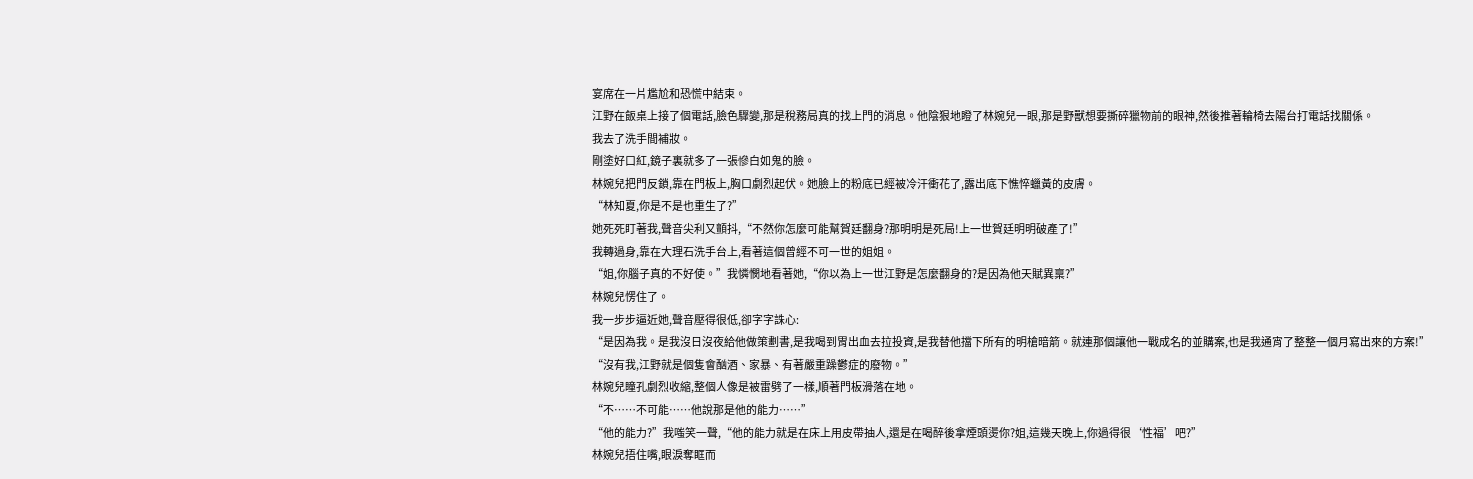宴席在一片尷尬和恐慌中結束。
江野在飯桌上接了個電話,臉色驟變,那是稅務局真的找上門的消息。他陰狠地瞪了林婉兒一眼,那是野獸想要撕碎獵物前的眼神,然後推著輪椅去陽台打電話找關係。
我去了洗手間補妝。
剛塗好口紅,鏡子裏就多了一張慘白如鬼的臉。
林婉兒把門反鎖,靠在門板上,胸口劇烈起伏。她臉上的粉底已經被冷汗衝花了,露出底下憔悴蠟黃的皮膚。
“林知夏,你是不是也重生了?”
她死死盯著我,聲音尖利又顫抖,“不然你怎麼可能幫賀廷翻身?那明明是死局!上一世賀廷明明破產了!”
我轉過身,靠在大理石洗手台上,看著這個曾經不可一世的姐姐。
“姐,你腦子真的不好使。”我憐憫地看著她,“你以為上一世江野是怎麼翻身的?是因為他天賦異稟?”
林婉兒愣住了。
我一步步逼近她,聲音壓得很低,卻字字誅心:
“是因為我。是我沒日沒夜給他做策劃書,是我喝到胃出血去拉投資,是我替他擋下所有的明槍暗箭。就連那個讓他一戰成名的並購案,也是我通宵了整整一個月寫出來的方案!”
“沒有我,江野就是個隻會酗酒、家暴、有著嚴重躁鬱症的廢物。”
林婉兒瞳孔劇烈收縮,整個人像是被雷劈了一樣,順著門板滑落在地。
“不……不可能……他說那是他的能力……”
“他的能力?”我嗤笑一聲,“他的能力就是在床上用皮帶抽人,還是在喝醉後拿煙頭燙你?姐,這幾天晚上,你過得很‘性福’吧?”
林婉兒捂住嘴,眼淚奪眶而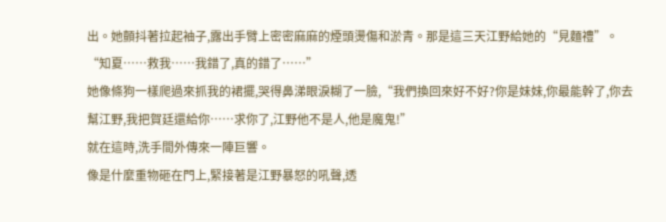出。她顫抖著拉起袖子,露出手臂上密密麻麻的煙頭燙傷和淤青。那是這三天江野給她的“見麵禮”。
“知夏……救我……我錯了,真的錯了……”
她像條狗一樣爬過來抓我的裙擺,哭得鼻涕眼淚糊了一臉,“我們換回來好不好?你是妹妹,你最能幹了,你去幫江野,我把賀廷還給你……求你了,江野他不是人,他是魔鬼!”
就在這時,洗手間外傳來一陣巨響。
像是什麼重物砸在門上,緊接著是江野暴怒的吼聲,透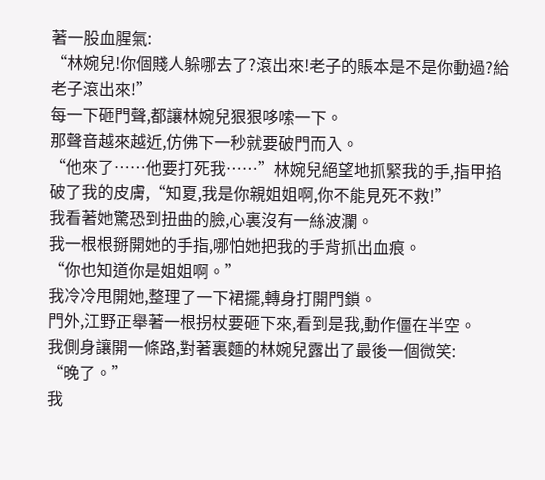著一股血腥氣:
“林婉兒!你個賤人躲哪去了?滾出來!老子的賬本是不是你動過?給老子滾出來!”
每一下砸門聲,都讓林婉兒狠狠哆嗦一下。
那聲音越來越近,仿佛下一秒就要破門而入。
“他來了……他要打死我……”林婉兒絕望地抓緊我的手,指甲掐破了我的皮膚,“知夏,我是你親姐姐啊,你不能見死不救!”
我看著她驚恐到扭曲的臉,心裏沒有一絲波瀾。
我一根根掰開她的手指,哪怕她把我的手背抓出血痕。
“你也知道你是姐姐啊。”
我冷冷甩開她,整理了一下裙擺,轉身打開門鎖。
門外,江野正舉著一根拐杖要砸下來,看到是我,動作僵在半空。
我側身讓開一條路,對著裏麵的林婉兒露出了最後一個微笑:
“晚了。”
我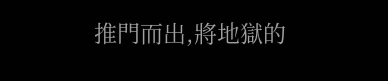推門而出,將地獄的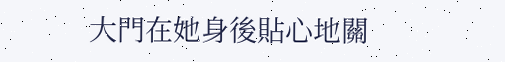大門在她身後貼心地關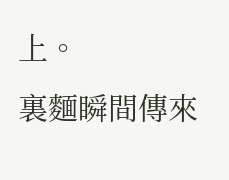上。
裏麵瞬間傳來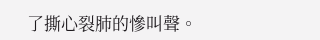了撕心裂肺的慘叫聲。